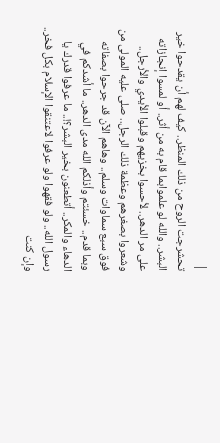|
تحشرجت الروح من ذلك المنظر.. كيف لهم أن يقدحوا خير البشر.. والله لو علموابما قام به من أثر.. أو لمسوا إنجازاته على مر الدهر.. لأحسوا بخزيهم وقبلوا الأيدي والأرجل.. وشعروا بصغرهم وعظمة ذلك الرجل.. صلى عليه المولى من فوق سبع سماوات وسلم.. وهاهم الآن قد جرحوا بصفاته وبما قدم.. خسئتم وأذلكم الله مدى الدهر.. ما أشدكم في الدهاء والمكر.. أتطعنون بخير البشر؟!.. ما عرفوا قدرك يا رسول الله.. ولو فقهوا ولو عرفوا لاعتنقوا الإسلام بكل فخر.. وإن كنت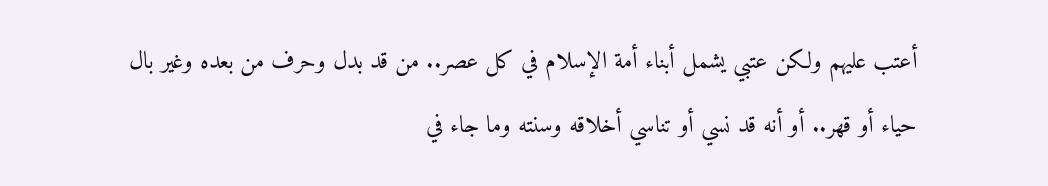أعتب عليهم ولكن عتبي يشمل أبناء أمة الإسلام في كل عصر.. من قد بدل وحرف من بعده وغير بال حياء أو قهر.. أو أنه قد نسي أو تناسي أخلاقه وسنته وما جاء في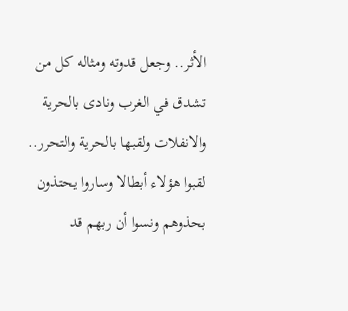الأثر.. وجعل قدوته ومثاله كل من تشدق في الغرب ونادى بالحرية والانفلات ولقبها بالحرية والتحرر.. لقبوا هؤلاء أبطالا وساروا يحتذون بحذوهم ونسوا أن ربهم قد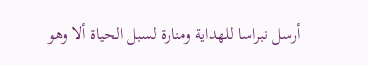أرسل نبراسا للهداية ومنارة لسبل الحياة ألا وهو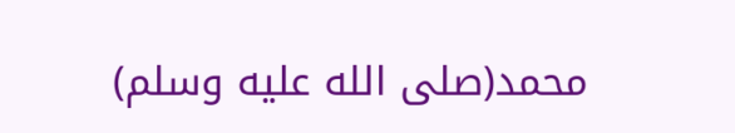محمد(صلى الله عليه وسلم)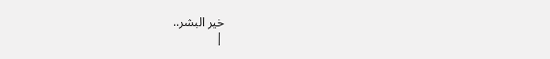خير البشر..
|